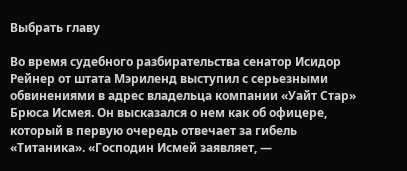Выбрать главу

Во время судебного разбирательства сенатор Исидор Рейнер от штата Мэриленд выступил с серьезными обвинениями в адрес владельца компании «Уайт Стар» Брюса Исмея. Он высказался о нем как об офицере, который в первую очередь отвечает за гибель «Титаника». «Господин Исмей заявляет, —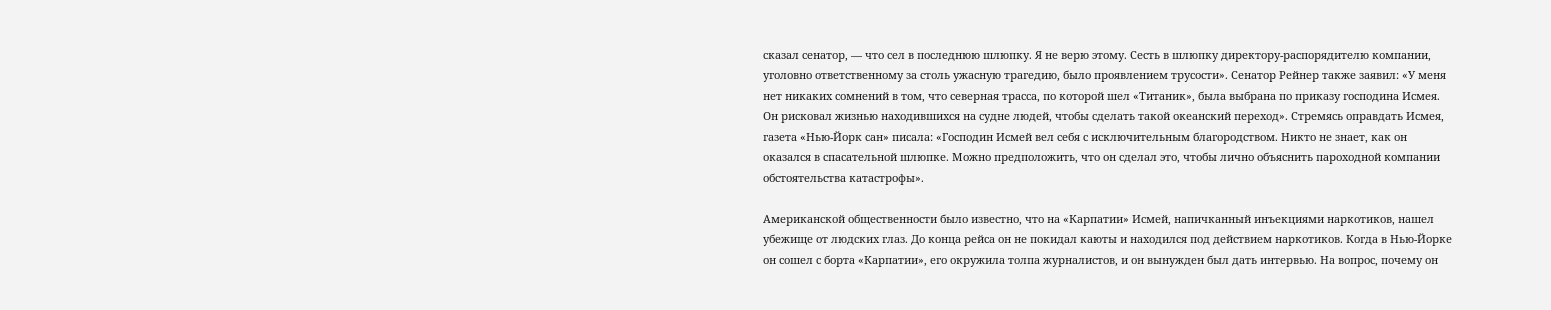сказал сенатор, — что сел в последнюю шлюпку. Я не верю этому. Сесть в шлюпку директору-распорядителю компании, уголовно ответственному за столь ужасную трагедию, было проявлением трусости». Сенатор Рейнер также заявил: «У меня нет никаких сомнений в том, что северная трасса, по которой шел «Титаник», была выбрана по приказу господина Исмея. Он рисковал жизнью находившихся на судне людей, чтобы сделать такой океанский переход». Стремясь оправдать Исмея, газета «Нью-Йорк сан» писала: «Господин Исмей вел себя с исключительным благородством. Никто не знает, как он оказался в спасательной шлюпке. Можно предположить, что он сделал это, чтобы лично объяснить пароходной компании обстоятельства катастрофы».

Американской общественности было известно, что на «Карпатии» Исмей, напичканный инъекциями наркотиков, нашел убежище от людских глаз. До конца рейса он не покидал каюты и находился под действием наркотиков. Когда в Нью-Йорке он сошел с борта «Карпатии», его окружила толпа журналистов, и он вынужден был дать интервью. На вопрос, почему он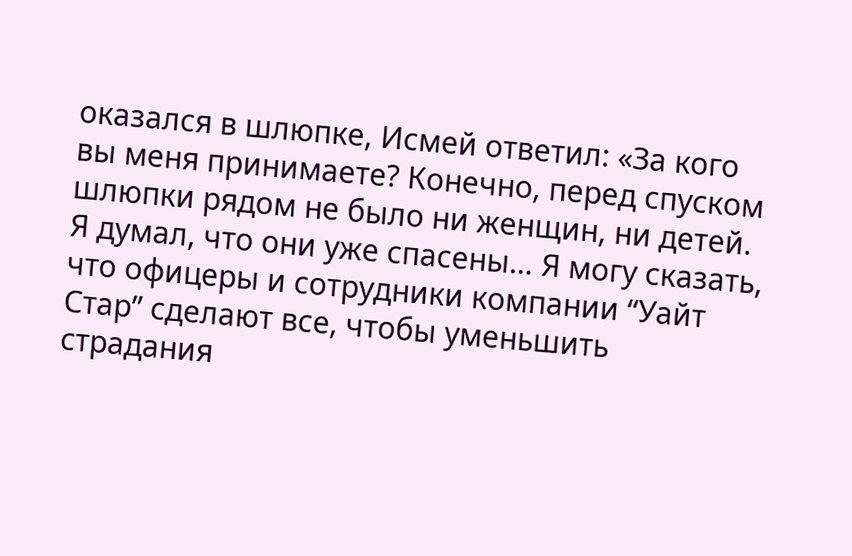оказался в шлюпке, Исмей ответил: «За кого вы меня принимаете? Конечно, перед спуском шлюпки рядом не было ни женщин, ни детей. Я думал, что они уже спасены… Я могу сказать, что офицеры и сотрудники компании “Уайт Стар” сделают все, чтобы уменьшить страдания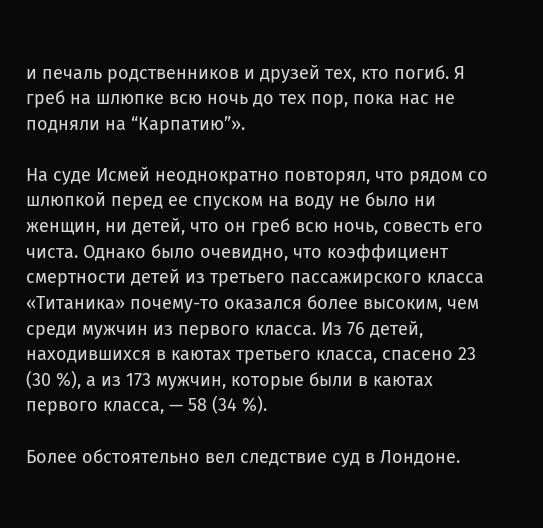и печаль родственников и друзей тех, кто погиб. Я греб на шлюпке всю ночь до тех пор, пока нас не подняли на “Карпатию”».

На суде Исмей неоднократно повторял, что рядом со шлюпкой перед ее спуском на воду не было ни женщин, ни детей, что он греб всю ночь, совесть его чиста. Однако было очевидно, что коэффициент смертности детей из третьего пассажирского класса «Титаника» почему-то оказался более высоким, чем среди мужчин из первого класса. Из 76 детей, находившихся в каютах третьего класса, спасено 23 (30 %), а из 173 мужчин, которые были в каютах первого класса, — 58 (34 %).

Более обстоятельно вел следствие суд в Лондоне.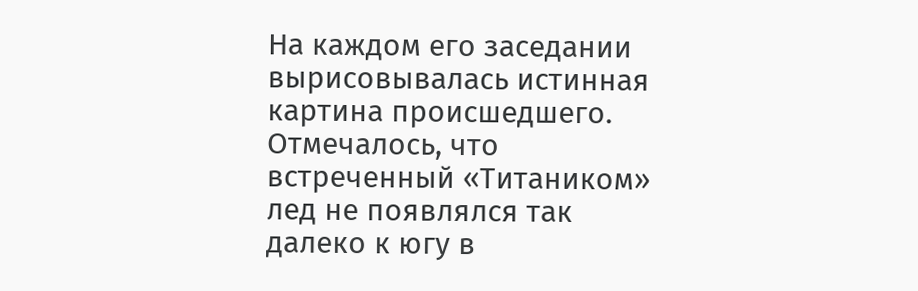На каждом его заседании вырисовывалась истинная картина происшедшего. Отмечалось, что встреченный «Титаником» лед не появлялся так далеко к югу в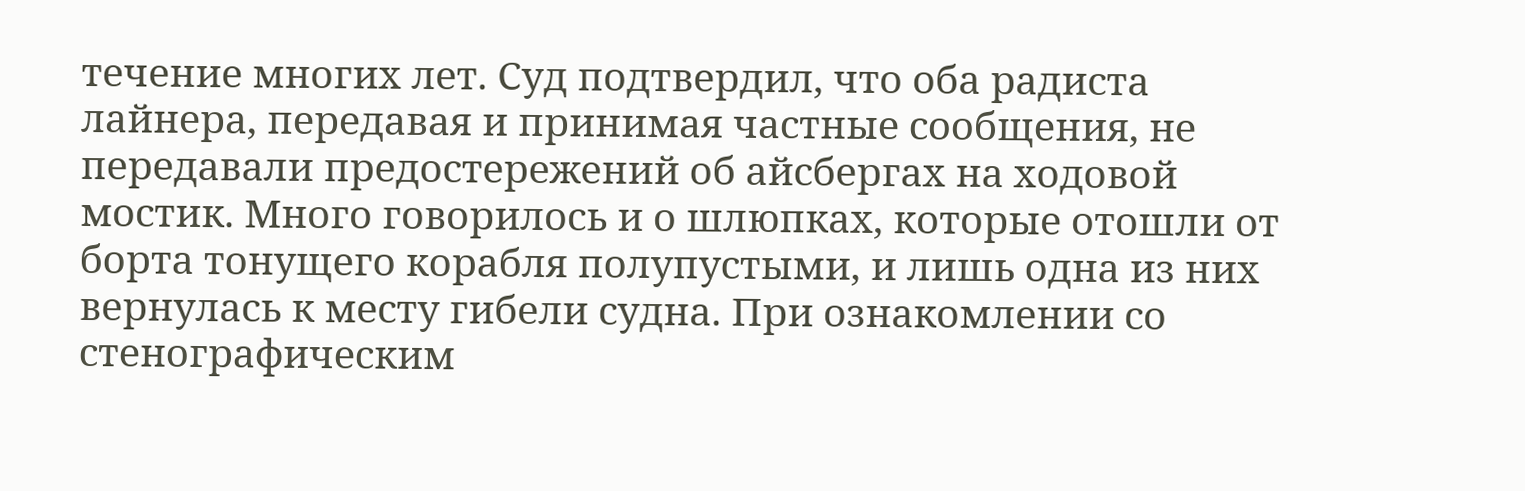течение многих лет. Суд подтвердил, что оба радиста лайнера, передавая и принимая частные сообщения, не передавали предостережений об айсбергах на ходовой мостик. Много говорилось и о шлюпках, которые отошли от борта тонущего корабля полупустыми, и лишь одна из них вернулась к месту гибели судна. При ознакомлении со стенографическим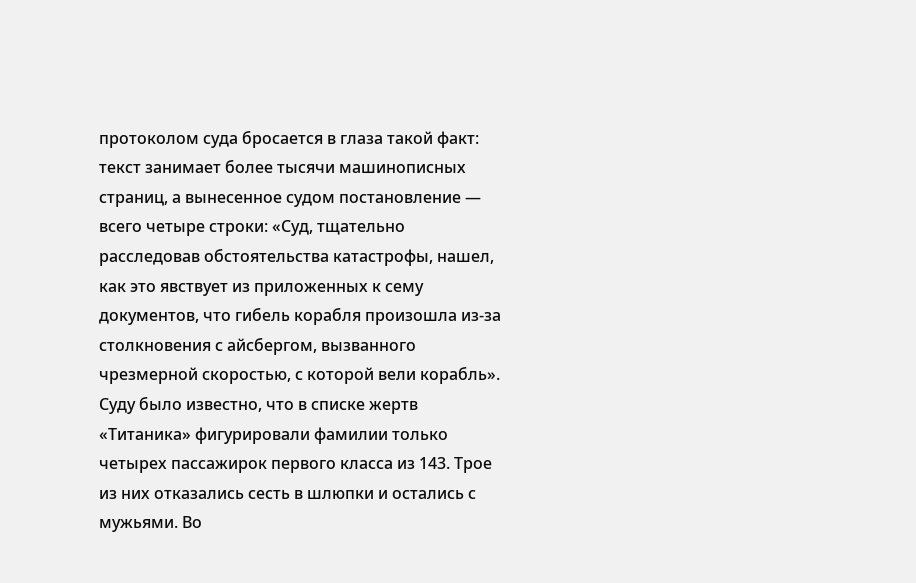протоколом суда бросается в глаза такой факт: текст занимает более тысячи машинописных страниц, а вынесенное судом постановление — всего четыре строки: «Суд, тщательно расследовав обстоятельства катастрофы, нашел, как это явствует из приложенных к сему документов, что гибель корабля произошла из-за столкновения с айсбергом, вызванного чрезмерной скоростью, с которой вели корабль». Суду было известно, что в списке жертв «Титаника» фигурировали фамилии только четырех пассажирок первого класса из 143. Трое из них отказались сесть в шлюпки и остались с мужьями. Во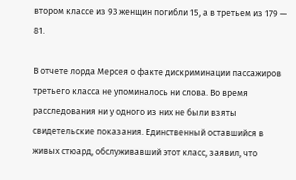втором классе из 93 женщин погибли 15, а в третьем из 179 — 81.

В отчете лорда Мерсея о факте дискриминации пассажиров третьего класса не упоминалось ни слова. Во время расследования ни у одного из них не были взяты свидетельские показания. Единственный оставшийся в живых стюард, обслуживавший этот класс, заявил, что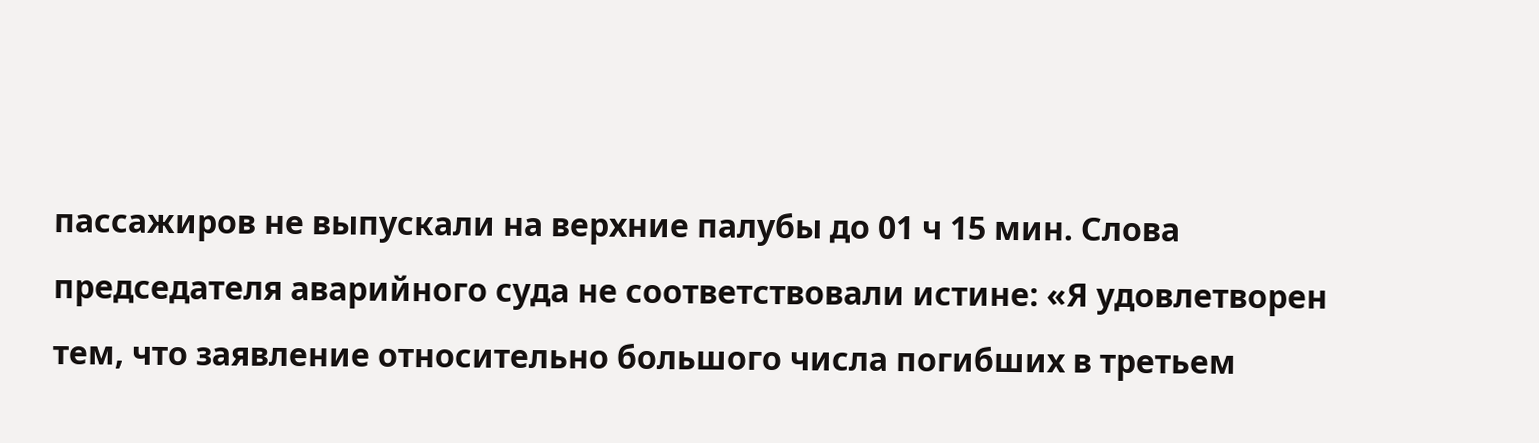пассажиров не выпускали на верхние палубы до 01 ч 15 мин. Слова председателя аварийного суда не соответствовали истине: «Я удовлетворен тем, что заявление относительно большого числа погибших в третьем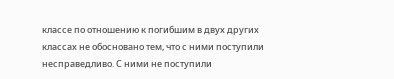классе по отношению к погибшим в двух других классах не обосновано тем, что с ними поступили несправедливо. С ними не поступили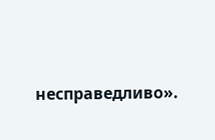несправедливо».